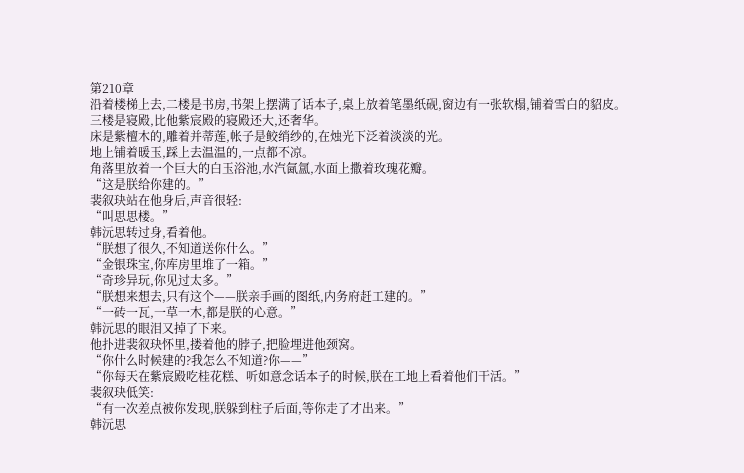第210章
沿着楼梯上去,二楼是书房,书架上摆满了话本子,桌上放着笔墨纸砚,窗边有一张软榻,铺着雪白的貂皮。
三楼是寝殿,比他紫宸殿的寝殿还大,还奢华。
床是紫檀木的,雕着并蒂莲,帐子是鲛绡纱的,在烛光下泛着淡淡的光。
地上铺着暖玉,踩上去温温的,一点都不凉。
角落里放着一个巨大的白玉浴池,水汽氤氲,水面上撒着玫瑰花瓣。
“这是朕给你建的。”
裴叙玦站在他身后,声音很轻:
“叫思思楼。”
韩沅思转过身,看着他。
“朕想了很久,不知道送你什么。”
“金银珠宝,你库房里堆了一箱。”
“奇珍异玩,你见过太多。”
“朕想来想去,只有这个——朕亲手画的图纸,内务府赶工建的。”
“一砖一瓦,一草一木,都是朕的心意。”
韩沅思的眼泪又掉了下来。
他扑进裴叙玦怀里,搂着他的脖子,把脸埋进他颈窝。
“你什么时候建的?我怎么不知道?你——”
“你每天在紫宸殿吃桂花糕、听如意念话本子的时候,朕在工地上看着他们干活。”
裴叙玦低笑:
“有一次差点被你发现,朕躲到柱子后面,等你走了才出来。”
韩沅思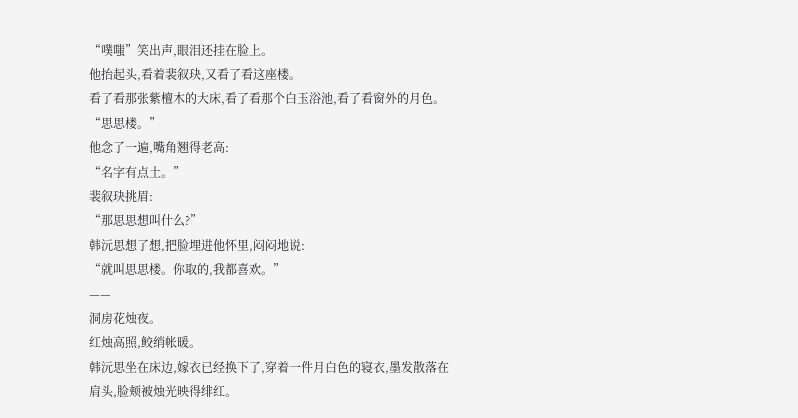“噗嗤”笑出声,眼泪还挂在脸上。
他抬起头,看着裴叙玦,又看了看这座楼。
看了看那张紫檀木的大床,看了看那个白玉浴池,看了看窗外的月色。
“思思楼。”
他念了一遍,嘴角翘得老高:
“名字有点土。”
裴叙玦挑眉:
“那思思想叫什么?”
韩沅思想了想,把脸埋进他怀里,闷闷地说:
“就叫思思楼。你取的,我都喜欢。”
——
洞房花烛夜。
红烛高照,鲛绡帐暖。
韩沅思坐在床边,嫁衣已经换下了,穿着一件月白色的寝衣,墨发散落在肩头,脸颊被烛光映得绯红。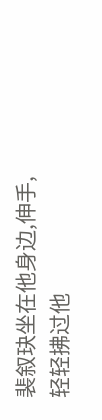裴叙玦坐在他身边,伸手,轻轻拂过他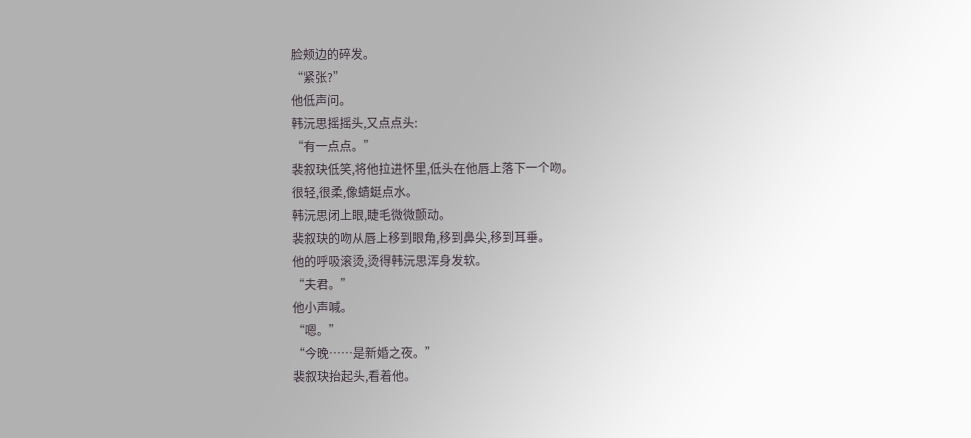脸颊边的碎发。
“紧张?”
他低声问。
韩沅思摇摇头,又点点头:
“有一点点。”
裴叙玦低笑,将他拉进怀里,低头在他唇上落下一个吻。
很轻,很柔,像蜻蜓点水。
韩沅思闭上眼,睫毛微微颤动。
裴叙玦的吻从唇上移到眼角,移到鼻尖,移到耳垂。
他的呼吸滚烫,烫得韩沅思浑身发软。
“夫君。”
他小声喊。
“嗯。”
“今晚……是新婚之夜。”
裴叙玦抬起头,看着他。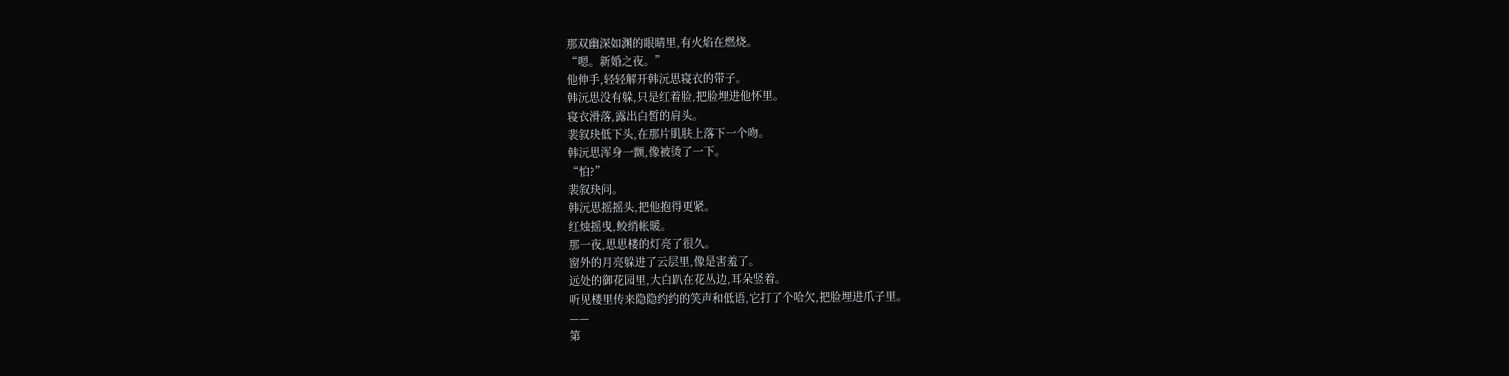那双幽深如渊的眼睛里,有火焰在燃烧。
“嗯。新婚之夜。”
他伸手,轻轻解开韩沅思寝衣的带子。
韩沅思没有躲,只是红着脸,把脸埋进他怀里。
寝衣滑落,露出白皙的肩头。
裴叙玦低下头,在那片肌肤上落下一个吻。
韩沅思浑身一颤,像被烫了一下。
“怕?”
裴叙玦问。
韩沅思摇摇头,把他抱得更紧。
红烛摇曳,鲛绡帐暖。
那一夜,思思楼的灯亮了很久。
窗外的月亮躲进了云层里,像是害羞了。
远处的御花园里,大白趴在花丛边,耳朵竖着。
听见楼里传来隐隐约约的笑声和低语,它打了个哈欠,把脸埋进爪子里。
——
第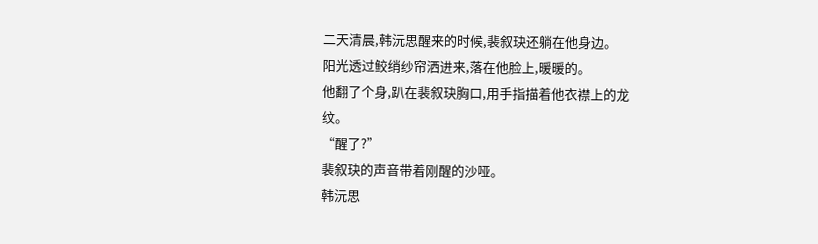二天清晨,韩沅思醒来的时候,裴叙玦还躺在他身边。
阳光透过鲛绡纱帘洒进来,落在他脸上,暖暖的。
他翻了个身,趴在裴叙玦胸口,用手指描着他衣襟上的龙纹。
“醒了?”
裴叙玦的声音带着刚醒的沙哑。
韩沅思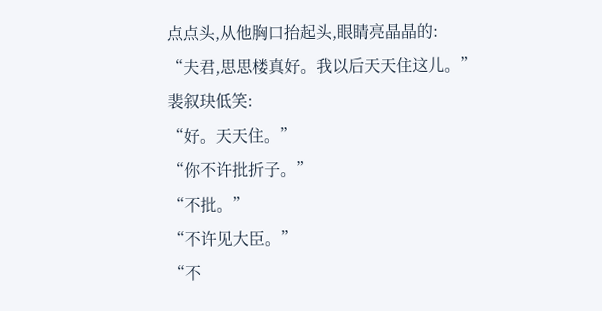点点头,从他胸口抬起头,眼睛亮晶晶的:
“夫君,思思楼真好。我以后天天住这儿。”
裴叙玦低笑:
“好。天天住。”
“你不许批折子。”
“不批。”
“不许见大臣。”
“不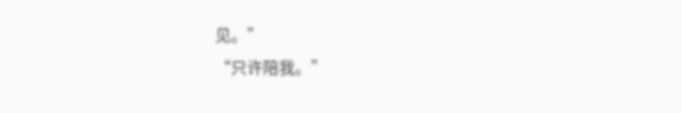见。”
“只许陪我。”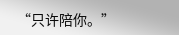“只许陪你。”